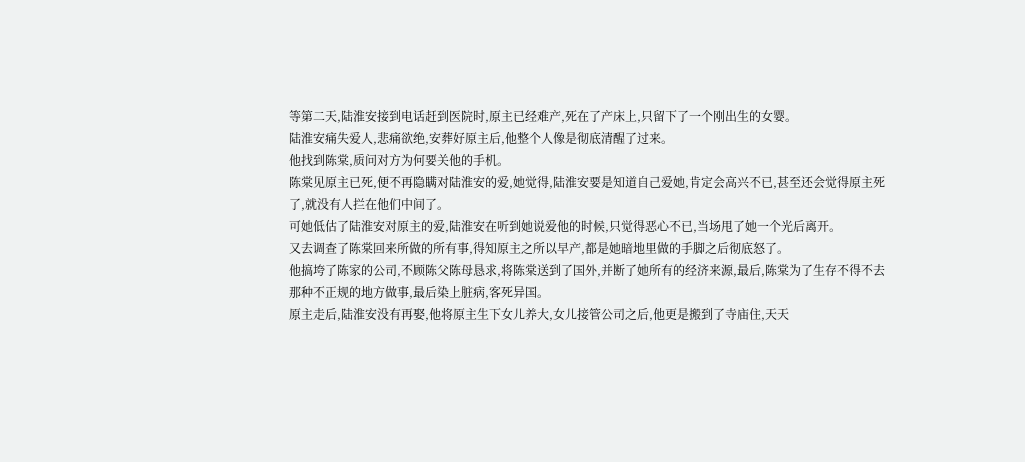等第二天,陆淮安接到电话赶到医院时,原主已经难产,死在了产床上,只留下了一个刚出生的女婴。
陆淮安痛失爱人,悲痛欲绝,安葬好原主后,他整个人像是彻底清醒了过来。
他找到陈棠,质问对方为何要关他的手机。
陈棠见原主已死,便不再隐瞒对陆淮安的爱,她觉得,陆淮安要是知道自己爱她,肯定会高兴不已,甚至还会觉得原主死了,就没有人拦在他们中间了。
可她低估了陆淮安对原主的爱,陆淮安在听到她说爱他的时候,只觉得恶心不已,当场甩了她一个光后离开。
又去调查了陈棠回来所做的所有事,得知原主之所以早产,都是她暗地里做的手脚之后彻底怒了。
他搞垮了陈家的公司,不顾陈父陈母恳求,将陈棠送到了国外,并断了她所有的经济来源,最后,陈棠为了生存不得不去那种不正规的地方做事,最后染上脏病,客死异国。
原主走后,陆淮安没有再娶,他将原主生下女儿养大,女儿接管公司之后,他更是搬到了寺庙住,天天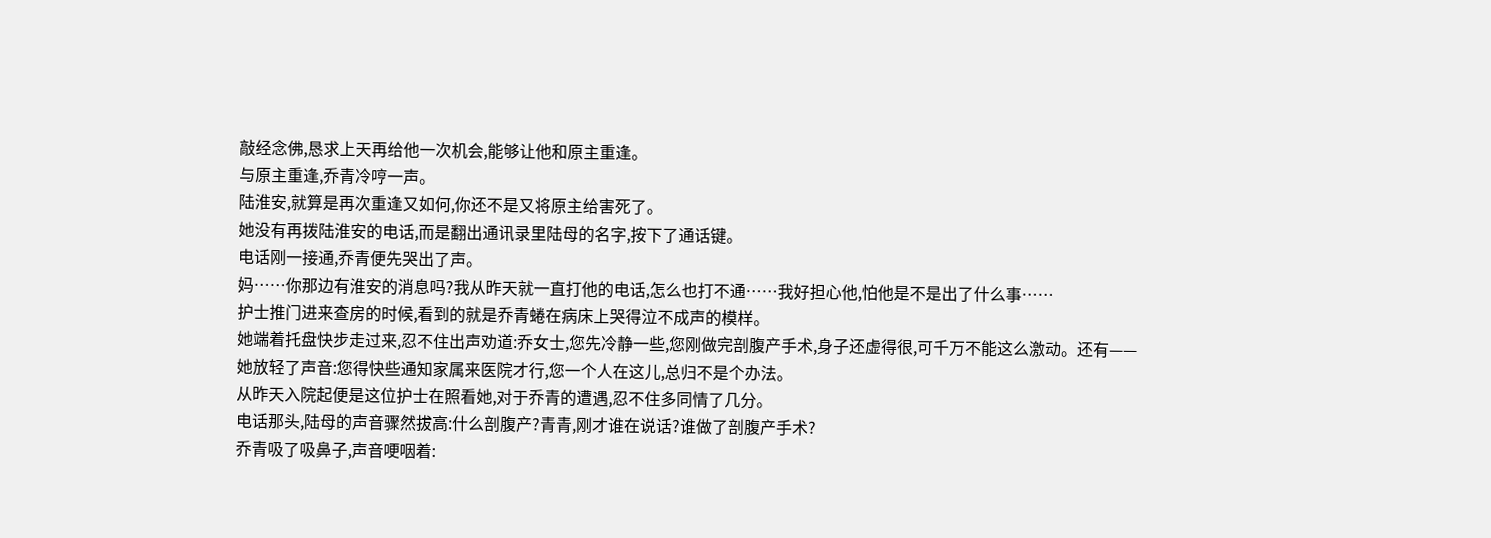敲经念佛,恳求上天再给他一次机会,能够让他和原主重逢。
与原主重逢,乔青冷哼一声。
陆淮安,就算是再次重逢又如何,你还不是又将原主给害死了。
她没有再拨陆淮安的电话,而是翻出通讯录里陆母的名字,按下了通话键。
电话刚一接通,乔青便先哭出了声。
妈……你那边有淮安的消息吗?我从昨天就一直打他的电话,怎么也打不通……我好担心他,怕他是不是出了什么事……
护士推门进来查房的时候,看到的就是乔青蜷在病床上哭得泣不成声的模样。
她端着托盘快步走过来,忍不住出声劝道:乔女士,您先冷静一些,您刚做完剖腹产手术,身子还虚得很,可千万不能这么激动。还有——
她放轻了声音:您得快些通知家属来医院才行,您一个人在这儿,总归不是个办法。
从昨天入院起便是这位护士在照看她,对于乔青的遭遇,忍不住多同情了几分。
电话那头,陆母的声音骤然拔高:什么剖腹产?青青,刚才谁在说话?谁做了剖腹产手术?
乔青吸了吸鼻子,声音哽咽着: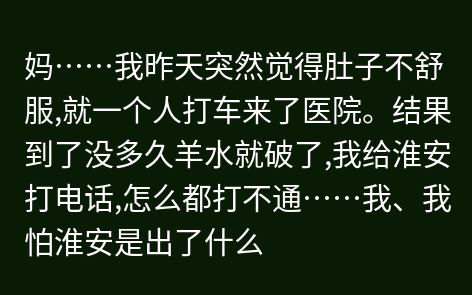妈……我昨天突然觉得肚子不舒服,就一个人打车来了医院。结果到了没多久羊水就破了,我给淮安打电话,怎么都打不通……我、我怕淮安是出了什么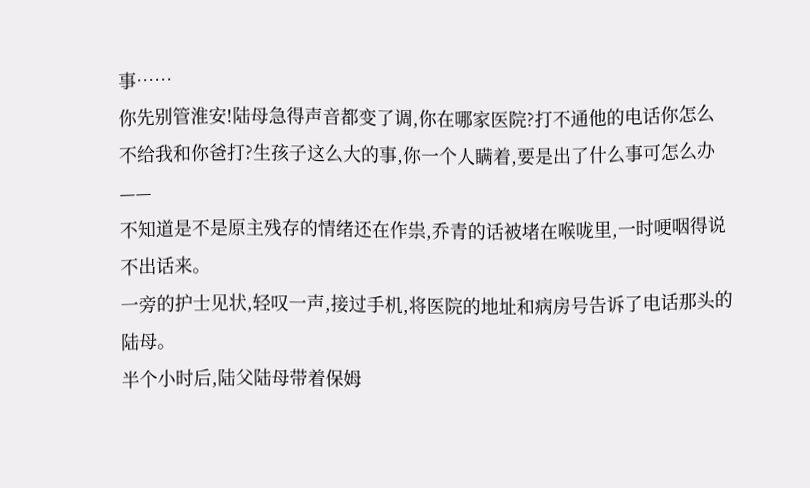事……
你先别管淮安!陆母急得声音都变了调,你在哪家医院?打不通他的电话你怎么不给我和你爸打?生孩子这么大的事,你一个人瞒着,要是出了什么事可怎么办——
不知道是不是原主残存的情绪还在作祟,乔青的话被堵在喉咙里,一时哽咽得说不出话来。
一旁的护士见状,轻叹一声,接过手机,将医院的地址和病房号告诉了电话那头的陆母。
半个小时后,陆父陆母带着保姆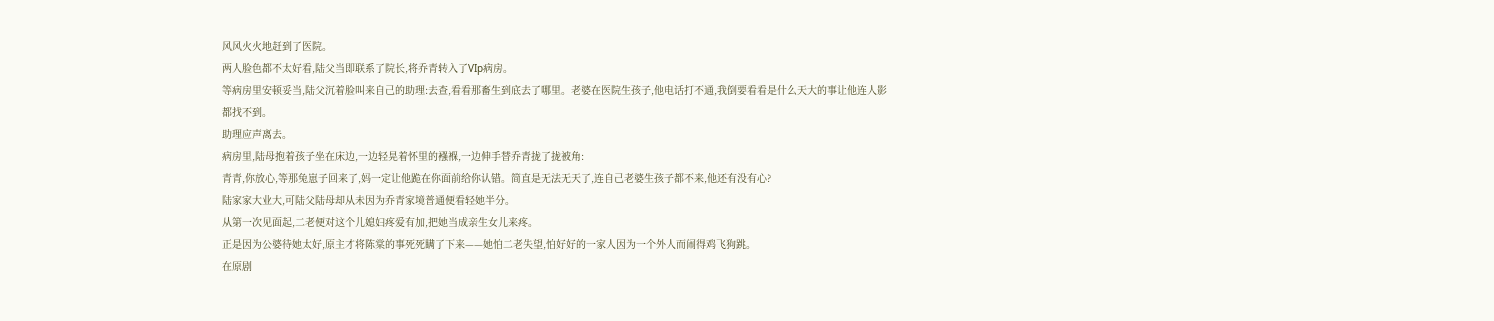风风火火地赶到了医院。
两人脸色都不太好看,陆父当即联系了院长,将乔青转入了VIp病房。
等病房里安顿妥当,陆父沉着脸叫来自己的助理:去查,看看那畜生到底去了哪里。老婆在医院生孩子,他电话打不通,我倒要看看是什么天大的事让他连人影都找不到。
助理应声离去。
病房里,陆母抱着孩子坐在床边,一边轻晃着怀里的襁褓,一边伸手替乔青拢了拢被角:
青青,你放心,等那兔崽子回来了,妈一定让他跪在你面前给你认错。简直是无法无天了,连自己老婆生孩子都不来,他还有没有心?
陆家家大业大,可陆父陆母却从未因为乔青家境普通便看轻她半分。
从第一次见面起,二老便对这个儿媳妇疼爱有加,把她当成亲生女儿来疼。
正是因为公婆待她太好,原主才将陈棠的事死死瞒了下来——她怕二老失望,怕好好的一家人因为一个外人而闹得鸡飞狗跳。
在原剧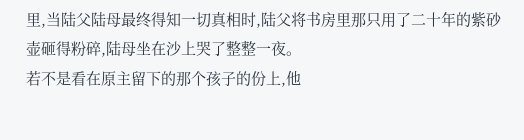里,当陆父陆母最终得知一切真相时,陆父将书房里那只用了二十年的紫砂壶砸得粉碎,陆母坐在沙上哭了整整一夜。
若不是看在原主留下的那个孩子的份上,他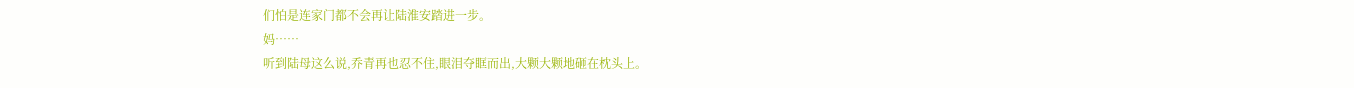们怕是连家门都不会再让陆淮安踏进一步。
妈……
听到陆母这么说,乔青再也忍不住,眼泪夺眶而出,大颗大颗地砸在枕头上。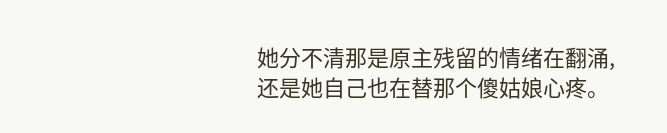她分不清那是原主残留的情绪在翻涌,还是她自己也在替那个傻姑娘心疼。